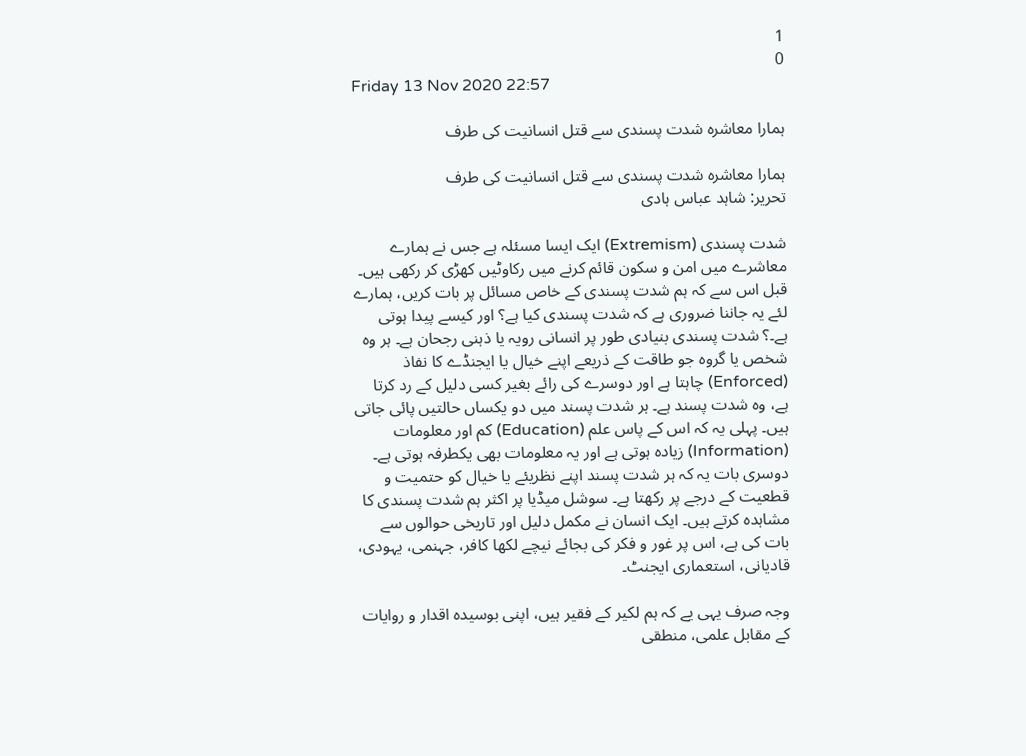1
0
Friday 13 Nov 2020 22:57

ہمارا معاشرہ شدت پسندی سے قتل انسانیت کی طرف

ہمارا معاشرہ شدت پسندی سے قتل انسانیت کی طرف
تحریر: شاہد عباس ہادی

شدت پسندی (Extremism) ایک ایسا مسئلہ ہے جس نے ہمارے معاشرے میں امن و سکون قائم کرنے میں رکاوٹیں کھڑی کر رکھی ہیں۔ قبل اس سے کہ ہم شدت پسندی کے خاص مسائل پر بات کریں، ہمارے لئے یہ جاننا ضروری ہے کہ شدت پسندی کیا ہے؟ اور کیسے پیدا ہوتی ہے۔؟ شدت پسندی بنیادی طور پر انسانی رویہ یا ذہنی رجحان ہے۔ ہر وہ شخص یا گروہ جو طاقت کے ذریعے اپنے خیال یا ایجنڈے کا نفاذ (Enforced) چاہتا ہے اور دوسرے کی رائے بغیر کسی دلیل کے رد کرتا ہے، وہ شدت پسند ہے۔ ہر شدت پسند میں دو یکساں حالتیں پائی جاتی ہیں۔ پہلی یہ کہ اس کے پاس علم (Education) کم اور معلومات (Information) زیادہ ہوتی ہے اور یہ معلومات بھی یکطرفہ ہوتی ہے۔ دوسری بات یہ کہ ہر شدت پسند اپنے نظریئے یا خیال کو حتمیت و قطعیت کے درجے پر رکھتا ہے۔ سوشل میڈیا پر اکثر ہم شدت پسندی کا مشاہدہ کرتے ہیں۔ ایک انسان نے مکمل دلیل اور تاریخی حوالوں سے بات کی ہے، اس پر غور و فکر کی بجائے نیچے لکھا کافر، جہنمی، یہودی، قادیانی، استعماری ایجنٹ۔

وجہ صرف یہی یے کہ ہم لکیر کے فقیر ہیں، اپنی بوسیدہ اقدار و روایات کے مقابل علمی، منطقی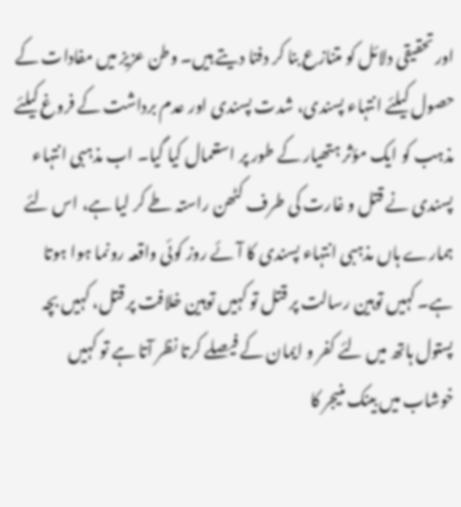اور تحقیقی دلائل کو متنازع بنا کر دفنا دیتے ہیں۔ وطن عزیز میں مفادات کے حصول کیلئے انتہاء پسندی، شدت پسندی اور عدم برداشت کے فروغ کیلئے مذہب کو ایک مؤثر ہتھیار کے طور پر استعمال کیا گیا۔ اب مذہبی انتہاء پسندی نے قتل و غارت کی طرف کٹھن راستہ طے کر لیا ہے، اس لئے ہمارے ہاں مذہبی انتہاء پسندی کا آئے روز کوئی واقعہ رونما ہوا ہوتا ہے۔ کہیں توہین رسالت پر قتل تو کہیں توہین خلافت پر قتل، کہیں بچہ پستول ہاتھ میں لئے کفر و ایمان کے فیصلے کرتا نظر آتا ہے تو کہیں خوشاب میں بینک منیجر کا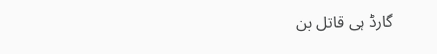گارڈ ہی قاتل بن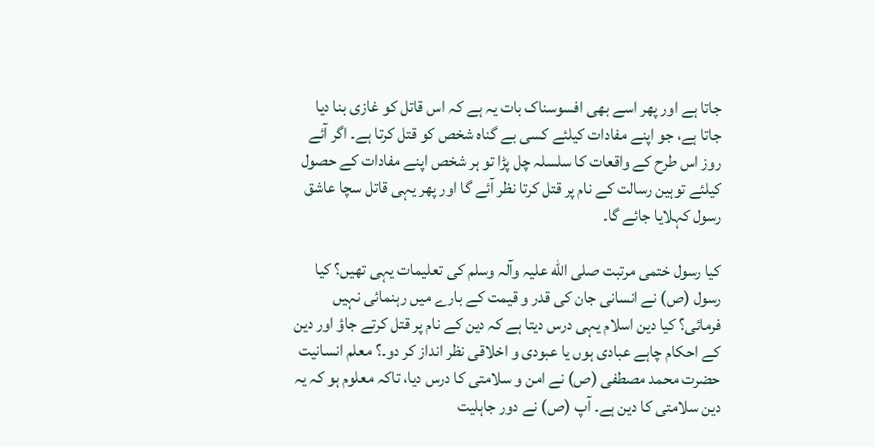جاتا ہے اور پھر اسے بھی افسوسناک بات یہ ہے کہ اس قاتل کو غازی بنا دیا جاتا ہے، جو اپنے مفادات کیلئے کسی بے گناہ شخص کو قتل کرتا ہے۔ اگر آئے روز اس طرح کے واقعات کا سلسلہ چل پڑا تو ہر شخص اپنے مفادات کے حصول کیلئے توہین رسالت کے نام پر قتل کرتا نظر آئے گا اور پھر یہی قاتل سچا عاشق رسول کہلایا جائے گا۔

کیا رسول ختمی مرتبت صلى الله عليہ وآلہ وسلم کی تعلیمات یہی تھیں؟ کیا رسول (ص) نے انسانی جان کی قدر و قیمت کے بارے میں رہنمائی نہیں فرمائی؟ کیا دین اسلام یہی درس دیتا ہے کہ دین کے نام پر قتل کرتے جاؤ اور دین کے احکام چاہے عبادی ہوں یا عبودی و اخلاقی نظر انداز کر دو۔؟ معلم انسانیت حضرت محمد مصطفی (ص) نے امن و سلامتی کا درس دیا، تاکہ معلوم ہو کہ یہ دین سلامتی کا دین ہے۔ آپ (ص) نے دور جاہلیت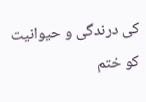کی درندگی و حیوانیت کو ختم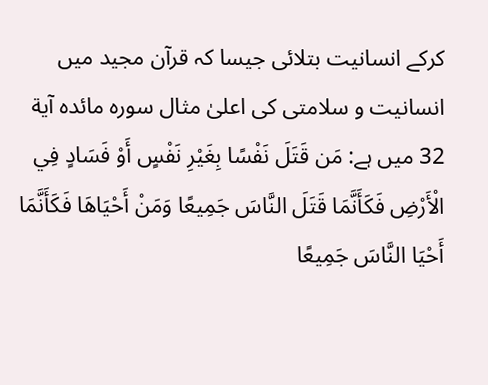کرکے انسانیت بتلائی جیسا کہ قرآن مجید میں انسانیت و سلامتی کی اعلیٰ مثال سورہ مائدہ آية 32 میں ہے: مَن قَتَلَ نَفْسًا بِغَيْرِ نَفْسٍ أَوْ فَسَادٍ فِي الْأَرْضِ فَكَأَنَّمَا قَتَلَ النَّاسَ جَمِيعًا وَمَنْ أَحْيَاهَا فَكَأَنَّمَا أَحْيَا النَّاسَ جَمِيعًا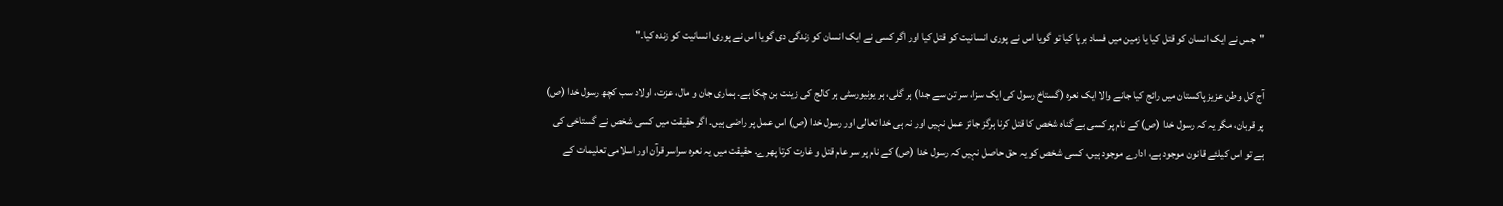"جس نے ایک انسان کو قتل کیا یا زمین میں فساد برپا کیا تو گویا اس نے پوری انسانیت کو قتل کیا اور اگر کسی نے ایک انسان کو زندگی دی گویا اس نے پوری انسانیت کو زندہ کیا۔"

آج کل وطن عزیز پاکستان میں رائج کیا جانے والا ایک نعرہ (گستاخ رسول کی ایک سزا، سر تن سے جدا) ہر گلی، ہر یونیورسٹی ہر کالج کی زینت بن چکا ہے۔ ہماری جان و مال، عزت، اولاد سب کچھ رسول خدا (ص) پر قربان، مگر یہ کہ رسول خدا (ص) کے نام پر کسی بے گناہ شخص کا قتل کرنا ہرگز جائز عمل نہیں اور نہ ہی خدا تعالی اور رسول خدا (ص) اس عمل پر راضی ہیں۔ اگر حقیقت میں کسی شخص نے گستاخی کی ہے تو اس کیلئے قانون موجود ہے، ادارے موجود ہیں، کسی شخص کو یہ حق حاصل نہیں کہ رسول خدا (ص) کے نام پر سر عام قتل و غارت کرتا پھرے. حقیقت میں یہ نعرہ سراسر قرآن اور اسلامی تعلیمات کے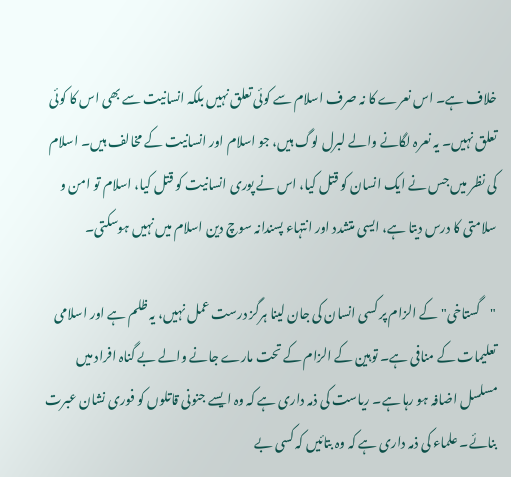خلاف ہے۔ اس نعرے کا نہ صرف اسلام سے کوئی تعلق نہیں بلکہ انسانیت سے بھی اس کا کوئی تعلق نہیں۔ یہ نعرہ لگانے والے لبرل لوگ ہیں، جو اسلام اور انسانیت کے مخالف ہیں۔ اسلام کی نظر میں جس نے ایک انسان کو قتل کیا، اس نے پوری انسانیت کو قتل کیا، اسلام تو امن و سلامتی کا درس دیتا ہے، ایسی متشدد اور انتہاء پسندانہ سوچ دین اسلام میں نہیں ہوسکتی۔

"گستاخی" کے الزام پر کسی انسان کی جان لینا ہرگز درست عمل نہیں، یہ ظلم ہے اور اسلامی تعلیمات کے منافی ہے۔ توہین کے الزام کے تحت مارے جانے والے بے گناہ افراد میں مسلسل اضافہ ہو رہا ہے۔ ریاست کی ذمہ داری ہے کہ وہ ایسے جنونی قاتلوں کو فوری نشان عبرت بنائے۔ علماء کی ذمہ داری ہے کہ وہ بتائیں کہ کسی بے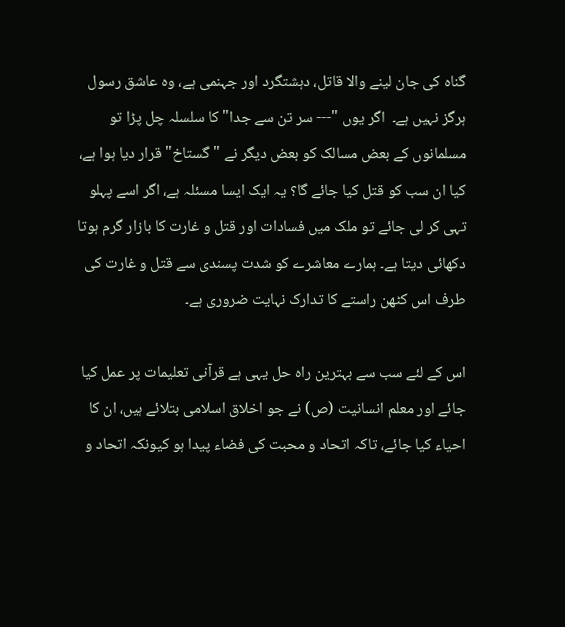گناہ کی جان لینے والا قاتل، دہشتگرد اور جہنمی ہے، وہ عاشق رسول ہرگز نہیں ہے۔  اگر یوں "--- سر تن سے جدا" کا سلسلہ چل پڑا تو مسلمانوں کے بعض مسالک کو بعض دیگر نے "گستاخ" قرار دیا ہوا ہے، کیا ان سب کو قتل کیا جائے گا؟ یہ ایک ایسا مسئلہ ہے، اگر اسے پہلو تہی کر لی جائے تو ملک میں فسادات اور قتل و غارت کا بازار گرم ہوتا دکھائی دیتا ہے۔ ہمارے معاشرے کو شدت پسندی سے قتل و غارت کی طرف اس کٹھن راستے کا تدارک نہایت ضروری ہے۔

اس کے لئے سب سے بہترین راہ حل یہی ہے قرآنی تعلیمات پر عمل کیا جائے اور معلم انسانیت (ص) نے جو اخلاق اسلامی بتلائے ہیں، ان کا احیاء کیا جائے، تاکہ اتحاد و محبت کی فضاء پیدا ہو کیونکہ اتحاد و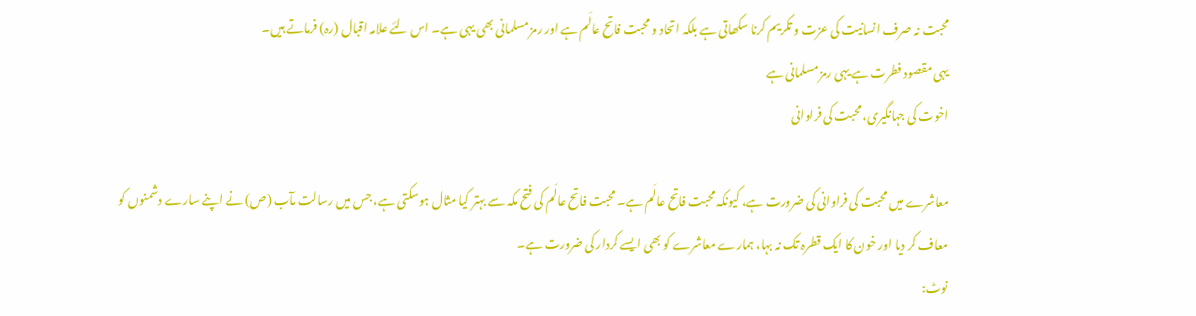محبت نہ صرف انسانیت کی عزت و تکریم کرنا سکھاتی ہے بلکہ اتحاد و محبت فاتح عالَم ہے اور رمز مسلمانی بھی یہی ہے۔ اس لئے علامہ اقبال (رہ) فرماتے ہیں۔
یہی مقصود فطرت ہے یہی رمز مسلمانی ہے
اخوت کی جہانگیری، محبت کی فراوانی

معاشرے میں محبت کی فراوانی کی ضرورت ہے، کیونکہ محبت فاتح عالَم ہے۔ محبت فاتح عالَم کی فتح مکہ سے بہتر کیا مثال ہوسکتی ہے، جس میں رسالت مآب (ص) نے اپنے سارے دشمنوں کو معاف کر دیا اور خون کا ایک قطرہ تک نہ بہا، ہمارے معاشرے کو بھی ایسے کردار کی ضرورت ہے۔
نوٹ: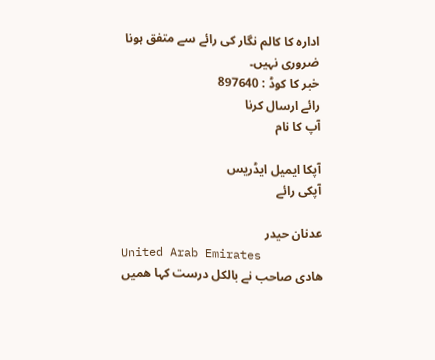ادارہ کا کالم نگار کی رائے سے متفق ہونا ضروری نہیں۔
خبر کا کوڈ : 897640
رائے ارسال کرنا
آپ کا نام

آپکا ایمیل ایڈریس
آپکی رائے

عدنان حیدر
United Arab Emirates
ھادی صاحب نے بالکل درست کہا ھمیں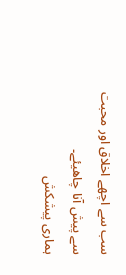سب سے اچھے اخلاق اور محبت سے پیش آنا چاھیئے۔
ہماری پیشکش